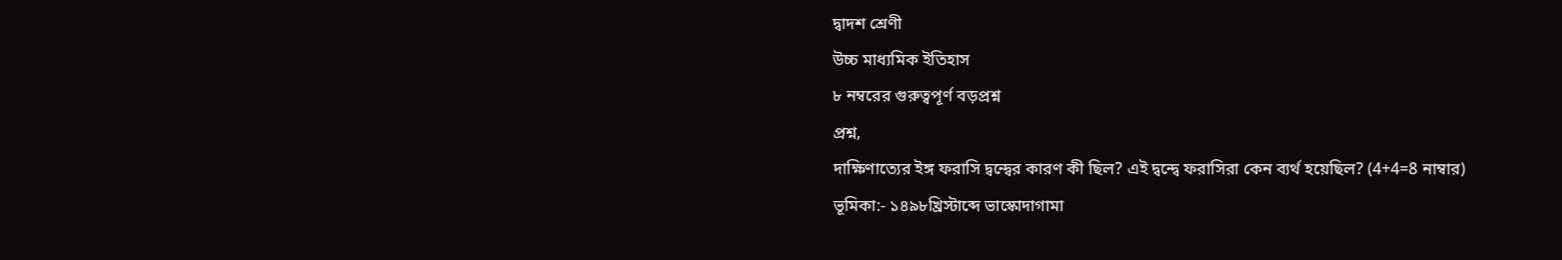দ্বাদশ শ্রেণী
উচ্চ মাধ্যমিক ইতিহাস
৮ নম্বরের গুরুত্বপূর্ণ বড়প্রশ্ন
প্রশ্ন,
দাক্ষিণাত্যের ইঙ্গ ফরাসি দ্বন্দ্বের কারণ কী ছিল? এই দ্বন্দ্বে ফরাসিরা কেন ব্যর্থ হয়েছিল? (4+4=8 নাম্বার)
ভূমিকা:- ১৪৯৮খ্রিস্টাব্দে ভাস্কোদাগামা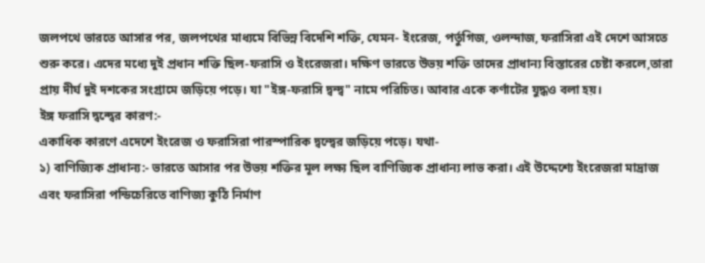জলপথে ভারতে আসার পর, জলপথের মাধ্যমে বিভিন্ন বিদেশি শক্তি, যেমন- ইংরেজ, পর্তুগিজ, ওলন্দাজ, ফরাসিরা এই দেশে আসতে শুরু করে। এদের মধ্যে দুই প্রধান শক্তি ছিল-ফরাসি ও ইংরেজরা। দক্ষিণ ভারতে উভয় শক্তি তাদের প্রাধান্য বিস্তারের চেষ্টা করলে,তারা প্রায় দীর্ঘ দুই দশকের সংগ্রামে জড়িয়ে পড়ে। যা "ইঙ্গ-ফরাসি দ্বন্দ্ব" নামে পরিচিত। আবার একে কর্ণাটের যুদ্ধও বলা হয়।
ইঙ্গ ফরাসি দ্বন্দ্বের কারণ:-
একাধিক কারণে এদেশে ইংরেজ ও ফরাসিরা পারস্পারিক দ্বন্দ্বের জড়িয়ে পড়ে। যথা-
১) বাণিজ্যিক প্রাধান্য:- ভারতে আসার পর উভয় শক্তির মূল লক্ষ্য ছিল বাণিজ্যিক প্রাধান্য লাভ করা। এই উদ্দেশ্যে ইংরেজরা মাদ্রাজ এবং ফরাসিরা পন্ডিচেরিতে বাণিজ্য কুঠি নির্মাণ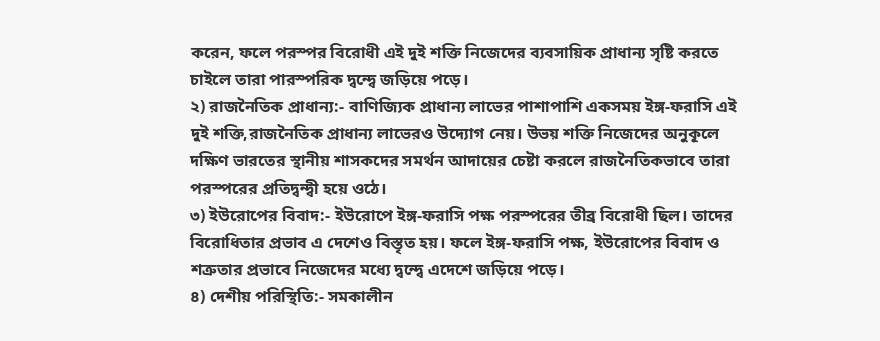করেন, ফলে পরস্পর বিরোধী এই দুই শক্তি নিজেদের ব্যবসায়িক প্রাধান্য সৃষ্টি করতে চাইলে তারা পারস্পরিক দ্বন্দ্বে জড়িয়ে পড়ে।
২) রাজনৈতিক প্রাধান্য:- বাণিজ্যিক প্রাধান্য লাভের পাশাপাশি একসময় ইঙ্গ-ফরাসি এই দুই শক্তি,রাজনৈতিক প্রাধান্য লাভেরও উদ্যোগ নেয়। উভয় শক্তি নিজেদের অনুকূলে দক্ষিণ ভারতের স্থানীয় শাসকদের সমর্থন আদায়ের চেষ্টা করলে রাজনৈতিকভাবে তারা পরস্পরের প্রতিদ্বন্দ্বী হয়ে ওঠে।
৩) ইউরোপের বিবাদ:- ইউরোপে ইঙ্গ-ফরাসি পক্ষ পরস্পরের তীব্র বিরোধী ছিল। তাদের বিরোধিতার প্রভাব এ দেশেও বিস্তৃত হয়। ফলে ইঙ্গ-ফরাসি পক্ষ, ইউরোপের বিবাদ ও শত্রুতার প্রভাবে নিজেদের মধ্যে দ্বন্দ্বে এদেশে জড়িয়ে পড়ে।
৪) দেশীয় পরিস্থিতি:- সমকালীন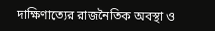দাক্ষিণাত্যের রাজনৈতিক অবস্থা ও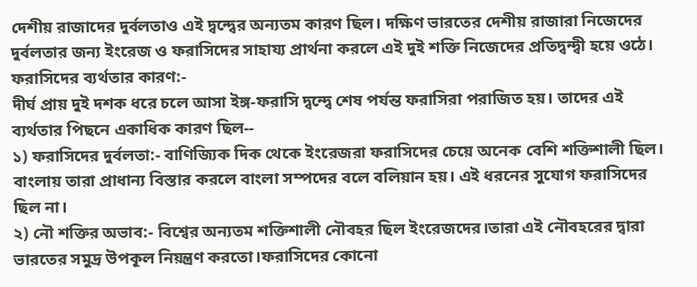দেশীয় রাজাদের দুর্বলতাও এই দ্বন্দ্বের অন্যতম কারণ ছিল। দক্ষিণ ভারতের দেশীয় রাজারা নিজেদের দুর্বলতার জন্য ইংরেজ ও ফরাসিদের সাহায্য প্রার্থনা করলে এই দুই শক্তি নিজেদের প্রতিদ্বন্দ্বী হয়ে ওঠে।
ফরাসিদের ব্যর্থতার কারণ:-
দীর্ঘ প্রায় দুই দশক ধরে চলে আসা ইঙ্গ-ফরাসি দ্বন্দ্বে শেষ পর্যন্ত ফরাসিরা পরাজিত হয়। তাদের এই ব্যর্থতার পিছনে একাধিক কারণ ছিল--
১) ফরাসিদের দুর্বলতা:- বাণিজ্যিক দিক থেকে ইংরেজরা ফরাসিদের চেয়ে অনেক বেশি শক্তিশালী ছিল। বাংলায় তারা প্রাধান্য বিস্তার করলে বাংলা সম্পদের বলে বলিয়ান হয়। এই ধরনের সুযোগ ফরাসিদের ছিল না।
২) নৌ শক্তির অভাব:- বিশ্বের অন্যতম শক্তিশালী নৌবহর ছিল ইংরেজদের।তারা এই নৌবহরের দ্বারা ভারতের সমুদ্র উপকূল নিয়ন্ত্রণ করতো।ফরাসিদের কোনো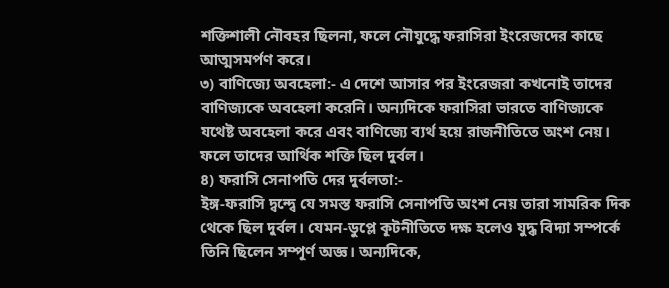শক্তিশালী নৌবহর ছিলনা, ফলে নৌযুদ্ধে ফরাসিরা ইংরেজদের কাছে আত্মসমর্পণ করে।
৩) বাণিজ্যে অবহেলা:- এ দেশে আসার পর ইংরেজরা কখনোই তাদের বাণিজ্যকে অবহেলা করেনি। অন্যদিকে ফরাসিরা ভারতে বাণিজ্যকে যথেষ্ট অবহেলা করে এবং বাণিজ্যে ব্যর্থ হয়ে রাজনীতিতে অংশ নেয়। ফলে তাদের আর্থিক শক্তি ছিল দুর্বল।
৪) ফরাসি সেনাপতি দের দুর্বলতা:-
ইঙ্গ-ফরাসি দ্বন্দ্বে যে সমস্ত ফরাসি সেনাপতি অংশ নেয় তারা সামরিক দিক থেকে ছিল দুর্বল। যেমন-ডুপ্লে কূটনীতিতে দক্ষ হলেও যুদ্ধ বিদ্যা সম্পর্কে তিনি ছিলেন সম্পূর্ণ অজ্ঞ। অন্যদিকে,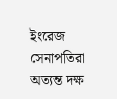ইংরেজ সেনাপতিরা অত্যন্ত দক্ষ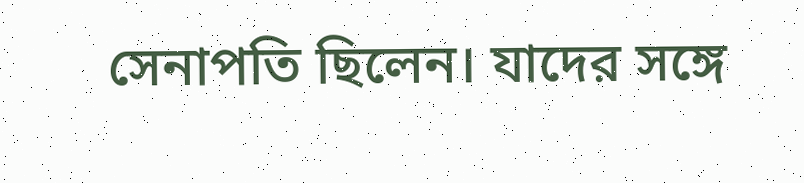সেনাপতি ছিলেন। যাদের সঙ্গে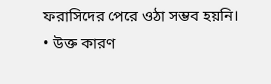ফরাসিদের পেরে ওঠা সম্ভব হয়নি।
• উক্ত কারণ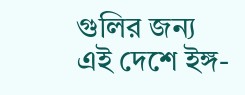গুলির জন্য এই দেশে ইঙ্গ-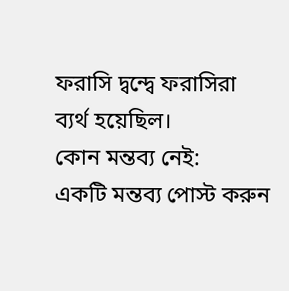ফরাসি দ্বন্দ্বে ফরাসিরা ব্যর্থ হয়েছিল।
কোন মন্তব্য নেই:
একটি মন্তব্য পোস্ট করুন